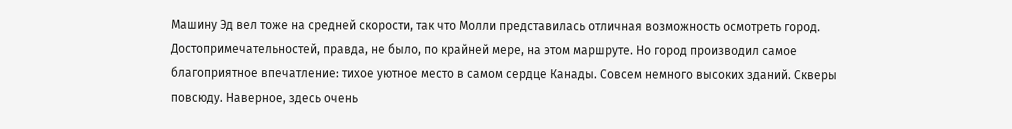Машину Эд вел тоже на средней скорости, так что Молли представилась отличная возможность осмотреть город. Достопримечательностей, правда, не было, по крайней мере, на этом маршруте. Но город производил самое благоприятное впечатление: тихое уютное место в самом сердце Канады. Совсем немного высоких зданий. Скверы повсюду. Наверное, здесь очень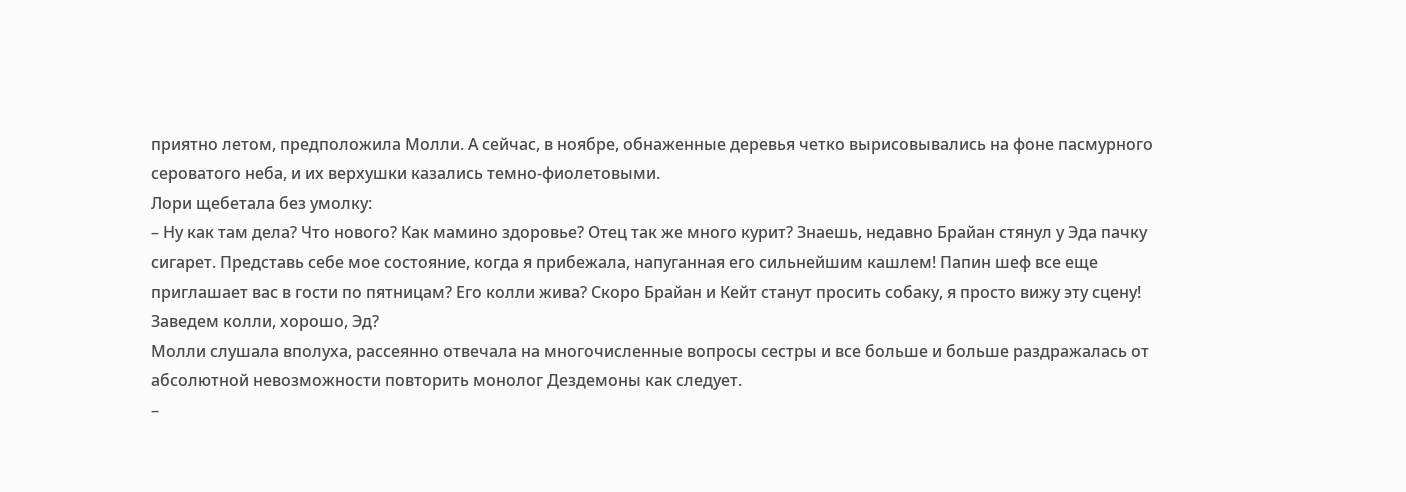приятно летом, предположила Молли. А сейчас, в ноябре, обнаженные деревья четко вырисовывались на фоне пасмурного сероватого неба, и их верхушки казались темно-фиолетовыми.
Лори щебетала без умолку:
– Ну как там дела? Что нового? Как мамино здоровье? Отец так же много курит? Знаешь, недавно Брайан стянул у Эда пачку сигарет. Представь себе мое состояние, когда я прибежала, напуганная его сильнейшим кашлем! Папин шеф все еще приглашает вас в гости по пятницам? Его колли жива? Скоро Брайан и Кейт станут просить собаку, я просто вижу эту сцену! Заведем колли, хорошо, Эд?
Молли слушала вполуха, рассеянно отвечала на многочисленные вопросы сестры и все больше и больше раздражалась от абсолютной невозможности повторить монолог Дездемоны как следует.
–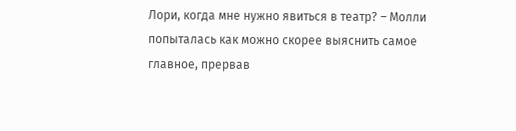Лори, когда мне нужно явиться в театр? – Молли попыталась как можно скорее выяснить самое главное, прервав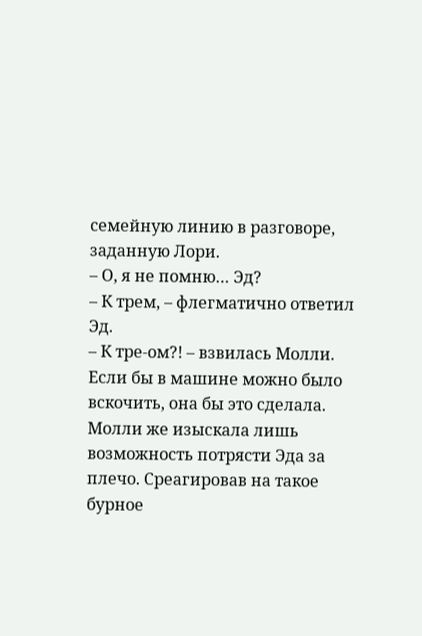семейную линию в разговоре, заданную Лори.
– О, я не помню… Эд?
– К трем, – флегматично ответил Эд.
– К тре-ом?! – взвилась Молли.
Если бы в машине можно было вскочить, она бы это сделала. Молли же изыскала лишь возможность потрясти Эда за плечо. Среагировав на такое бурное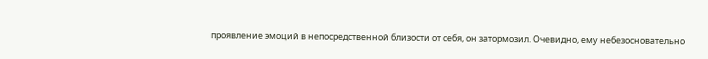проявление эмоций в непосредственной близости от себя, он затормозил. Очевидно, ему небезосновательно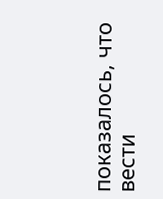показалось, что вести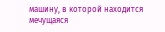машину, в которой находится мечущаяся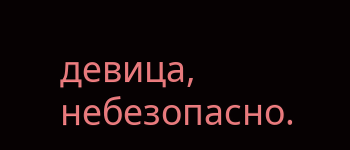девица, небезопасно.